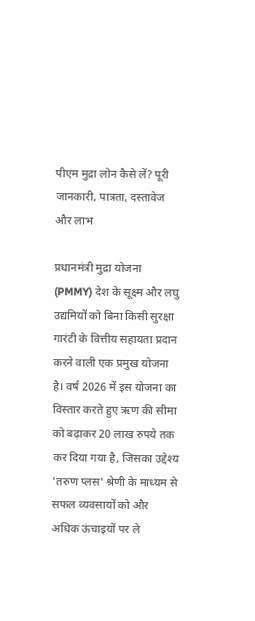पीएम मुद्रा लोन कैसे लें? पूरी जानकारी, पात्रता, दस्तावेज और लाभ

प्रधानमंत्री मुद्रा योजना (PMMY) देश के सूक्ष्म और लघु उद्यमियों को बिना किसी सुरक्षा गारंटी के वित्तीय सहायता प्रदान करने वाली एक प्रमुख योजना है। वर्ष 2026 में इस योजना का विस्तार करते हुए ऋण की सीमा को बढ़ाकर 20 लाख रुपये तक कर दिया गया है, जिसका उद्देश्य 'तरुण प्लस' श्रेणी के माध्यम से सफल व्यवसायों को और अधिक ऊंचाइयों पर ले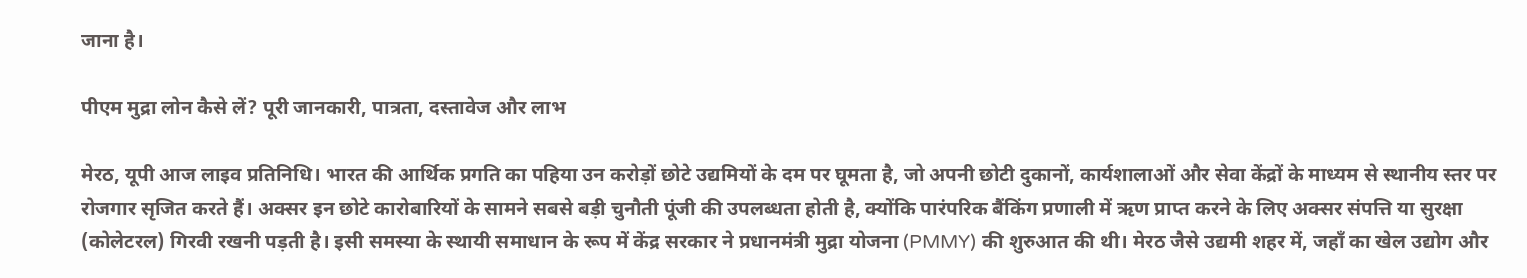जाना है।

पीएम मुद्रा लोन कैसे लें? पूरी जानकारी, पात्रता, दस्तावेज और लाभ

मेरठ, यूपी आज लाइव प्रतिनिधि। भारत की आर्थिक प्रगति का पहिया उन करोड़ों छोटे उद्यमियों के दम पर घूमता है, जो अपनी छोटी दुकानों, कार्यशालाओं और सेवा केंद्रों के माध्यम से स्थानीय स्तर पर रोजगार सृजित करते हैं। अक्सर इन छोटे कारोबारियों के सामने सबसे बड़ी चुनौती पूंजी की उपलब्धता होती है, क्योंकि पारंपरिक बैंकिंग प्रणाली में ऋण प्राप्त करने के लिए अक्सर संपत्ति या सुरक्षा (कोलेटरल) गिरवी रखनी पड़ती है। इसी समस्या के स्थायी समाधान के रूप में केंद्र सरकार ने प्रधानमंत्री मुद्रा योजना (PMMY) की शुरुआत की थी। मेरठ जैसे उद्यमी शहर में, जहाँ का खेल उद्योग और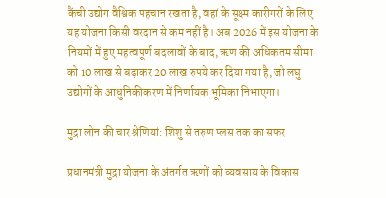कैंची उद्योग वैश्विक पहचान रखता है, वहां के सूक्ष्म कारीगरों के लिए यह योजना किसी वरदान से कम नहीं है। अब 2026 में इस योजना के नियमों में हुए महत्वपूर्ण बदलावों के बाद, ऋण की अधिकतम सीमा को 10 लाख से बढ़ाकर 20 लाख रुपये कर दिया गया है, जो लघु उद्योगों के आधुनिकीकरण में निर्णायक भूमिका निभाएगा।

मुद्रा लोन की चार श्रेणियां: शिशु से तरुण प्लस तक का सफर

प्रधानमंत्री मुद्रा योजना के अंतर्गत ऋणों को व्यवसाय के विकास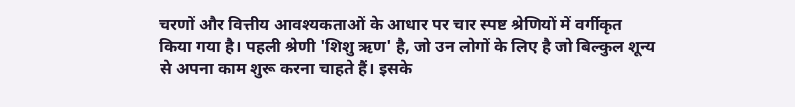चरणों और वित्तीय आवश्यकताओं के आधार पर चार स्पष्ट श्रेणियों में वर्गीकृत किया गया है। पहली श्रेणी 'शिशु ऋण' है, जो उन लोगों के लिए है जो बिल्कुल शून्य से अपना काम शुरू करना चाहते हैं। इसके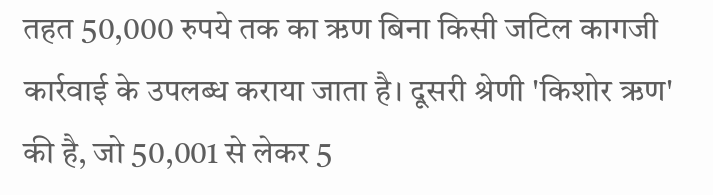तहत 50,000 रुपये तक का ऋण बिना किसी जटिल कागजी कार्रवाई के उपलब्ध कराया जाता है। दूसरी श्रेणी 'किशोर ऋण' की है, जो 50,001 से लेकर 5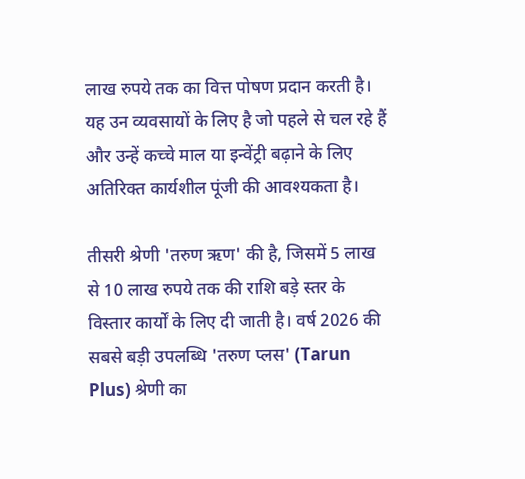लाख रुपये तक का वित्त पोषण प्रदान करती है। यह उन व्यवसायों के लिए है जो पहले से चल रहे हैं और उन्हें कच्चे माल या इन्वेंट्री बढ़ाने के लिए अतिरिक्त कार्यशील पूंजी की आवश्यकता है।

तीसरी श्रेणी 'तरुण ऋण' की है, जिसमें 5 लाख से 10 लाख रुपये तक की राशि बड़े स्तर के विस्तार कार्यों के लिए दी जाती है। वर्ष 2026 की सबसे बड़ी उपलब्धि 'तरुण प्लस' (Tarun Plus) श्रेणी का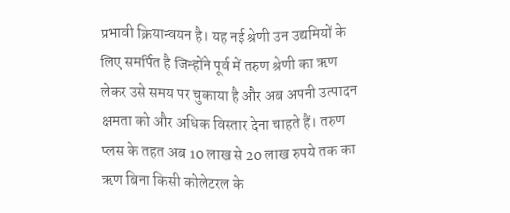प्रभावी क्रियान्वयन है। यह नई श्रेणी उन उद्यमियों के लिए समर्पित है जिन्होंने पूर्व में तरुण श्रेणी का ऋण लेकर उसे समय पर चुकाया है और अब अपनी उत्पादन क्षमता को और अधिक विस्तार देना चाहते हैं। तरुण प्लस के तहत अब 10 लाख से 20 लाख रुपये तक का ऋण बिना किसी कोलेटरल के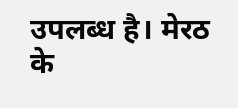उपलब्ध है। मेरठ के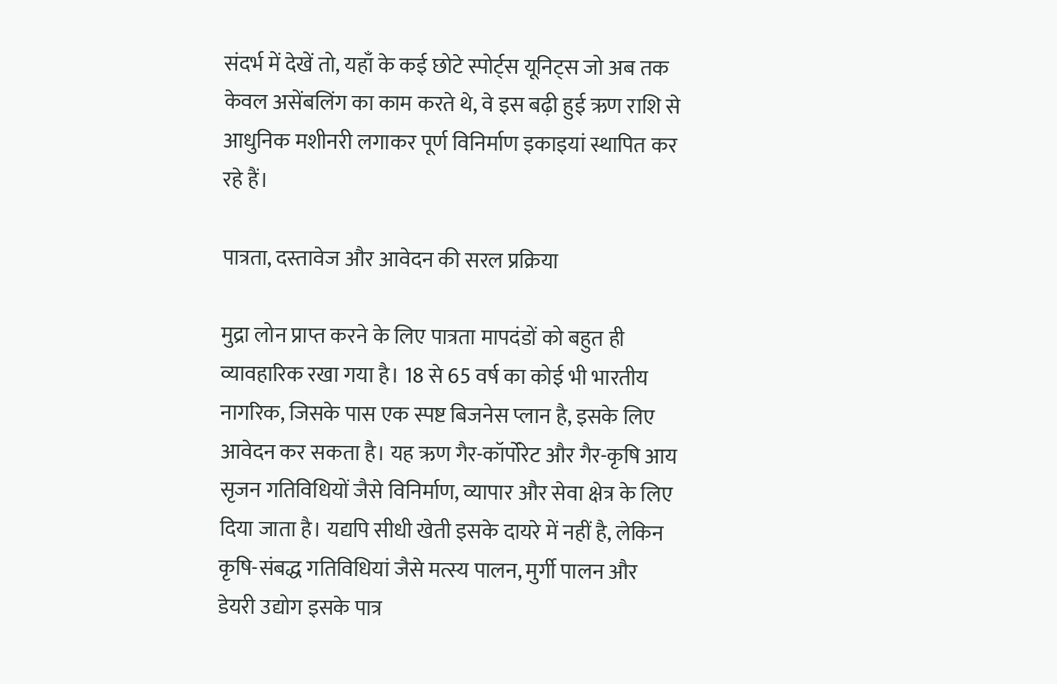संदर्भ में देखें तो, यहाँ के कई छोटे स्पोर्ट्स यूनिट्स जो अब तक केवल असेंबलिंग का काम करते थे, वे इस बढ़ी हुई ऋण राशि से आधुनिक मशीनरी लगाकर पूर्ण विनिर्माण इकाइयां स्थापित कर रहे हैं।

पात्रता, दस्तावेज और आवेदन की सरल प्रक्रिया

मुद्रा लोन प्राप्त करने के लिए पात्रता मापदंडों को बहुत ही व्यावहारिक रखा गया है। 18 से 65 वर्ष का कोई भी भारतीय नागरिक, जिसके पास एक स्पष्ट बिजनेस प्लान है, इसके लिए आवेदन कर सकता है। यह ऋण गैर-कॉर्पोरेट और गैर-कृषि आय सृजन गतिविधियों जैसे विनिर्माण, व्यापार और सेवा क्षेत्र के लिए दिया जाता है। यद्यपि सीधी खेती इसके दायरे में नहीं है, लेकिन कृषि-संबद्ध गतिविधियां जैसे मत्स्य पालन, मुर्गी पालन और डेयरी उद्योग इसके पात्र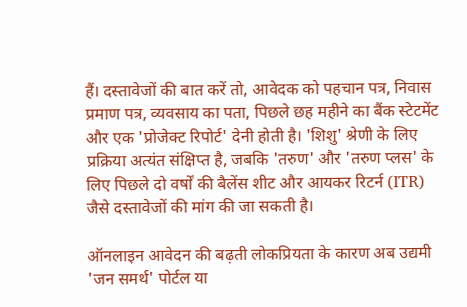हैं। दस्तावेजों की बात करें तो, आवेदक को पहचान पत्र, निवास प्रमाण पत्र, व्यवसाय का पता, पिछले छह महीने का बैंक स्टेटमेंट और एक 'प्रोजेक्ट रिपोर्ट' देनी होती है। 'शिशु' श्रेणी के लिए प्रक्रिया अत्यंत संक्षिप्त है, जबकि 'तरुण' और 'तरुण प्लस' के लिए पिछले दो वर्षों की बैलेंस शीट और आयकर रिटर्न (ITR) जैसे दस्तावेजों की मांग की जा सकती है।

ऑनलाइन आवेदन की बढ़ती लोकप्रियता के कारण अब उद्यमी 'जन समर्थ' पोर्टल या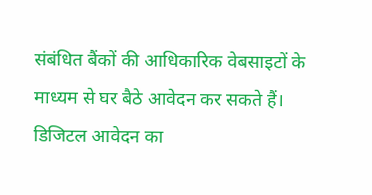संबंधित बैंकों की आधिकारिक वेबसाइटों के माध्यम से घर बैठे आवेदन कर सकते हैं। डिजिटल आवेदन का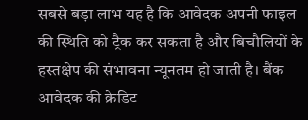सबसे बड़ा लाभ यह है कि आवेदक अपनी फाइल की स्थिति को ट्रैक कर सकता है और बिचौलियों के हस्तक्षेप की संभावना न्यूनतम हो जाती है। बैंक आवेदक की क्रेडिट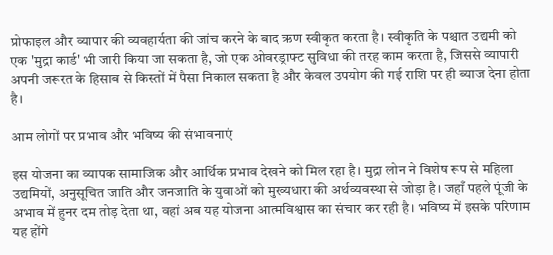प्रोफाइल और व्यापार की व्यवहार्यता की जांच करने के बाद ऋण स्वीकृत करता है। स्वीकृति के पश्चात उद्यमी को एक 'मुद्रा कार्ड' भी जारी किया जा सकता है, जो एक ओवरड्राफ्ट सुविधा की तरह काम करता है, जिससे व्यापारी अपनी जरूरत के हिसाब से किस्तों में पैसा निकाल सकता है और केवल उपयोग की गई राशि पर ही ब्याज देना होता है।

आम लोगों पर प्रभाव और भविष्य की संभावनाएं

इस योजना का व्यापक सामाजिक और आर्थिक प्रभाव देखने को मिल रहा है। मुद्रा लोन ने विशेष रूप से महिला उद्यमियों, अनुसूचित जाति और जनजाति के युवाओं को मुख्यधारा की अर्थव्यवस्था से जोड़ा है। जहाँ पहले पूंजी के अभाव में हुनर दम तोड़ देता था, वहां अब यह योजना आत्मविश्वास का संचार कर रही है। भविष्य में इसके परिणाम यह होंगे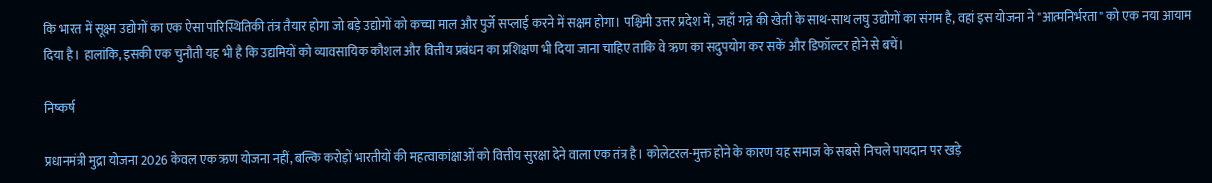कि भारत में सूक्ष्म उद्योगों का एक ऐसा पारिस्थितिकी तंत्र तैयार होगा जो बड़े उद्योगों को कच्चा माल और पुर्जे सप्लाई करने में सक्षम होगा। पश्चिमी उत्तर प्रदेश में, जहाँ गन्ने की खेती के साथ-साथ लघु उद्योगों का संगम है, वहां इस योजना ने "आत्मनिर्भरता" को एक नया आयाम दिया है। हालांकि, इसकी एक चुनौती यह भी है कि उद्यमियों को व्यावसायिक कौशल और वित्तीय प्रबंधन का प्रशिक्षण भी दिया जाना चाहिए ताकि वे ऋण का सदुपयोग कर सकें और डिफॉल्टर होने से बचें।

निष्कर्ष

प्रधानमंत्री मुद्रा योजना 2026 केवल एक ऋण योजना नहीं, बल्कि करोड़ों भारतीयों की महत्वाकांक्षाओं को वित्तीय सुरक्षा देने वाला एक तंत्र है। कोलेटरल-मुक्त होने के कारण यह समाज के सबसे निचले पायदान पर खड़े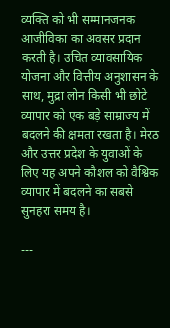व्यक्ति को भी सम्मानजनक आजीविका का अवसर प्रदान करती है। उचित व्यावसायिक योजना और वित्तीय अनुशासन के साथ, मुद्रा लोन किसी भी छोटे व्यापार को एक बड़े साम्राज्य में बदलने की क्षमता रखता है। मेरठ और उत्तर प्रदेश के युवाओं के लिए यह अपने कौशल को वैश्विक व्यापार में बदलने का सबसे सुनहरा समय है।

---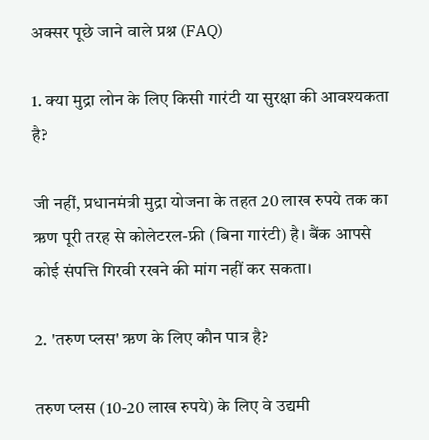अक्सर पूछे जाने वाले प्रश्न (FAQ)

1. क्या मुद्रा लोन के लिए किसी गारंटी या सुरक्षा की आवश्यकता है?

जी नहीं, प्रधानमंत्री मुद्रा योजना के तहत 20 लाख रुपये तक का ऋण पूरी तरह से कोलेटरल-फ्री (बिना गारंटी) है। बैंक आपसे कोई संपत्ति गिरवी रखने की मांग नहीं कर सकता।

2. 'तरुण प्लस' ऋण के लिए कौन पात्र है?

तरुण प्लस (10-20 लाख रुपये) के लिए वे उद्यमी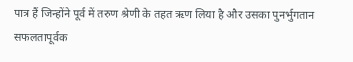पात्र हैं जिन्होंने पूर्व में तरुण श्रेणी के तहत ऋण लिया है और उसका पुनर्भुगतान सफलतापूर्वक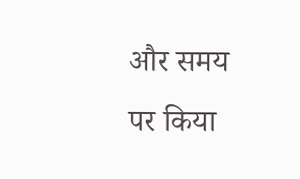और समय पर किया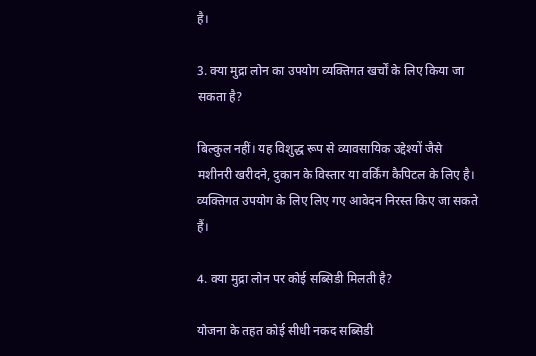है।

3. क्या मुद्रा लोन का उपयोग व्यक्तिगत खर्चों के लिए किया जा सकता है?

बिल्कुल नहीं। यह विशुद्ध रूप से व्यावसायिक उद्देश्यों जैसे मशीनरी खरीदने, दुकान के विस्तार या वर्किंग कैपिटल के लिए है। व्यक्तिगत उपयोग के लिए लिए गए आवेदन निरस्त किए जा सकते हैं।

4. क्या मुद्रा लोन पर कोई सब्सिडी मिलती है?

योजना के तहत कोई सीधी नकद सब्सिडी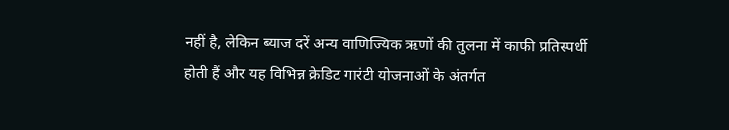नहीं है, लेकिन ब्याज दरें अन्य वाणिज्यिक ऋणों की तुलना में काफी प्रतिस्पर्धी होती हैं और यह विभिन्न क्रेडिट गारंटी योजनाओं के अंतर्गत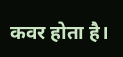कवर होता है।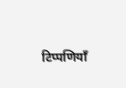टिप्पणियाँ